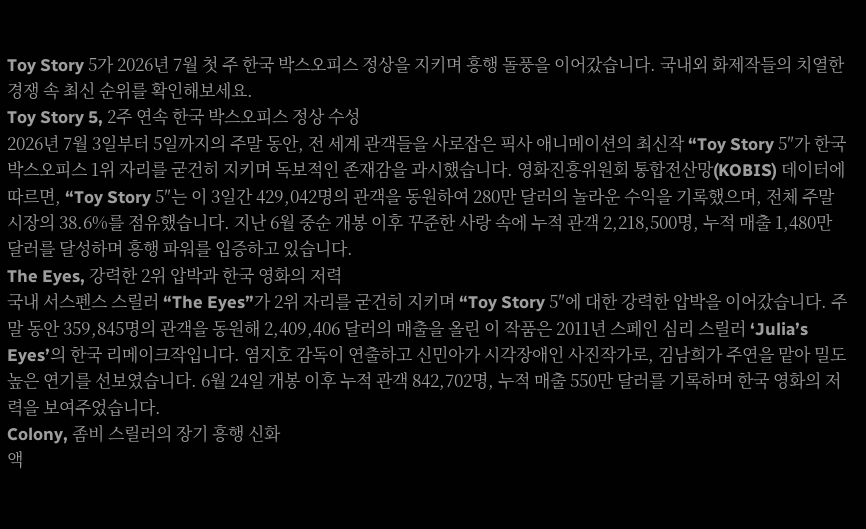Toy Story 5가 2026년 7월 첫 주 한국 박스오피스 정상을 지키며 흥행 돌풍을 이어갔습니다. 국내외 화제작들의 치열한 경쟁 속 최신 순위를 확인해보세요.
Toy Story 5, 2주 연속 한국 박스오피스 정상 수성
2026년 7월 3일부터 5일까지의 주말 동안, 전 세계 관객들을 사로잡은 픽사 애니메이션의 최신작 “Toy Story 5″가 한국 박스오피스 1위 자리를 굳건히 지키며 독보적인 존재감을 과시했습니다. 영화진흥위원회 통합전산망(KOBIS) 데이터에 따르면, “Toy Story 5″는 이 3일간 429,042명의 관객을 동원하여 280만 달러의 놀라운 수익을 기록했으며, 전체 주말 시장의 38.6%를 점유했습니다. 지난 6월 중순 개봉 이후 꾸준한 사랑 속에 누적 관객 2,218,500명, 누적 매출 1,480만 달러를 달성하며 흥행 파워를 입증하고 있습니다.
The Eyes, 강력한 2위 압박과 한국 영화의 저력
국내 서스펜스 스릴러 “The Eyes”가 2위 자리를 굳건히 지키며 “Toy Story 5″에 대한 강력한 압박을 이어갔습니다. 주말 동안 359,845명의 관객을 동원해 2,409,406 달러의 매출을 올린 이 작품은 2011년 스페인 심리 스릴러 ‘Julia’s Eyes’의 한국 리메이크작입니다. 염지호 감독이 연출하고 신민아가 시각장애인 사진작가로, 김남희가 주연을 맡아 밀도 높은 연기를 선보였습니다. 6월 24일 개봉 이후 누적 관객 842,702명, 누적 매출 550만 달러를 기록하며 한국 영화의 저력을 보여주었습니다.
Colony, 좀비 스릴러의 장기 흥행 신화
액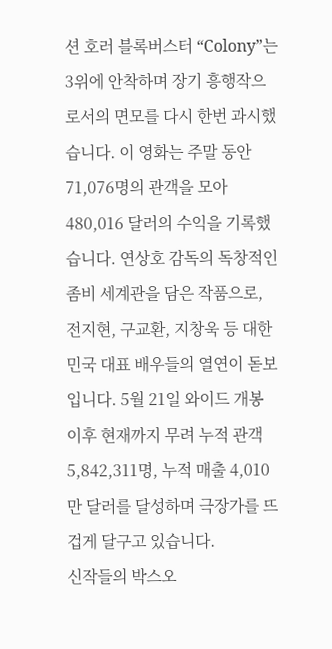션 호러 블록버스터 “Colony”는 3위에 안착하며 장기 흥행작으로서의 면모를 다시 한번 과시했습니다. 이 영화는 주말 동안 71,076명의 관객을 모아 480,016 달러의 수익을 기록했습니다. 연상호 감독의 독창적인 좀비 세계관을 담은 작품으로, 전지현, 구교환, 지창욱 등 대한민국 대표 배우들의 열연이 돋보입니다. 5월 21일 와이드 개봉 이후 현재까지 무려 누적 관객 5,842,311명, 누적 매출 4,010만 달러를 달성하며 극장가를 뜨겁게 달구고 있습니다.
신작들의 박스오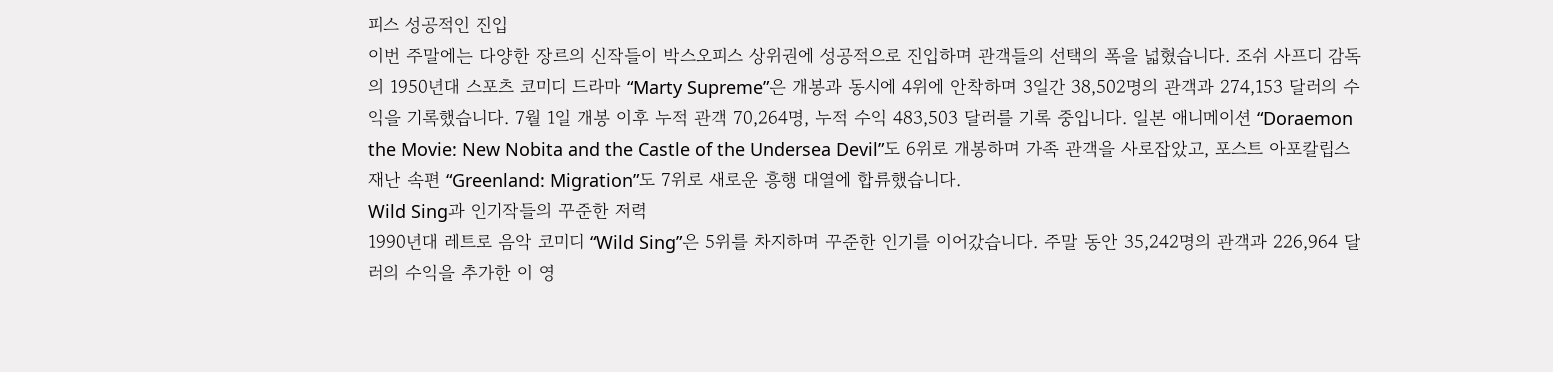피스 성공적인 진입
이번 주말에는 다양한 장르의 신작들이 박스오피스 상위권에 성공적으로 진입하며 관객들의 선택의 폭을 넓혔습니다. 조쉬 사프디 감독의 1950년대 스포츠 코미디 드라마 “Marty Supreme”은 개봉과 동시에 4위에 안착하며 3일간 38,502명의 관객과 274,153 달러의 수익을 기록했습니다. 7월 1일 개봉 이후 누적 관객 70,264명, 누적 수익 483,503 달러를 기록 중입니다. 일본 애니메이션 “Doraemon the Movie: New Nobita and the Castle of the Undersea Devil”도 6위로 개봉하며 가족 관객을 사로잡았고, 포스트 아포칼립스 재난 속편 “Greenland: Migration”도 7위로 새로운 흥행 대열에 합류했습니다.
Wild Sing과 인기작들의 꾸준한 저력
1990년대 레트로 음악 코미디 “Wild Sing”은 5위를 차지하며 꾸준한 인기를 이어갔습니다. 주말 동안 35,242명의 관객과 226,964 달러의 수익을 추가한 이 영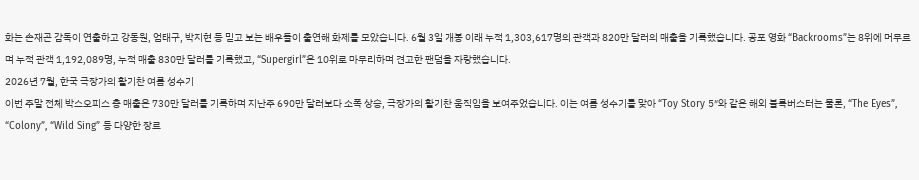화는 손재곤 감독이 연출하고 강동원, 엄태구, 박지현 등 믿고 보는 배우들이 출연해 화제를 모았습니다. 6월 3일 개봉 이래 누적 1,303,617명의 관객과 820만 달러의 매출을 기록했습니다. 공포 영화 “Backrooms”는 8위에 머무르며 누적 관객 1,192,089명, 누적 매출 830만 달러를 기록했고, “Supergirl”은 10위로 마무리하며 견고한 팬덤을 자랑했습니다.
2026년 7월, 한국 극장가의 활기찬 여름 성수기
이번 주말 전체 박스오피스 총 매출은 730만 달러를 기록하며 지난주 690만 달러보다 소폭 상승, 극장가의 활기찬 움직임을 보여주었습니다. 이는 여름 성수기를 맞아 “Toy Story 5″와 같은 해외 블록버스터는 물론, “The Eyes”, “Colony”, “Wild Sing” 등 다양한 장르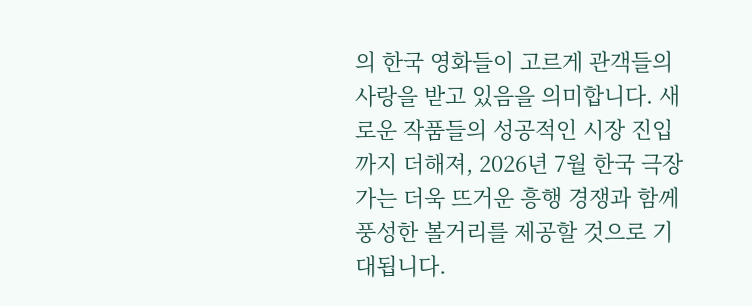의 한국 영화들이 고르게 관객들의 사랑을 받고 있음을 의미합니다. 새로운 작품들의 성공적인 시장 진입까지 더해져, 2026년 7월 한국 극장가는 더욱 뜨거운 흥행 경쟁과 함께 풍성한 볼거리를 제공할 것으로 기대됩니다.